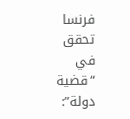فرنسا تحقق في “قضية دولة”: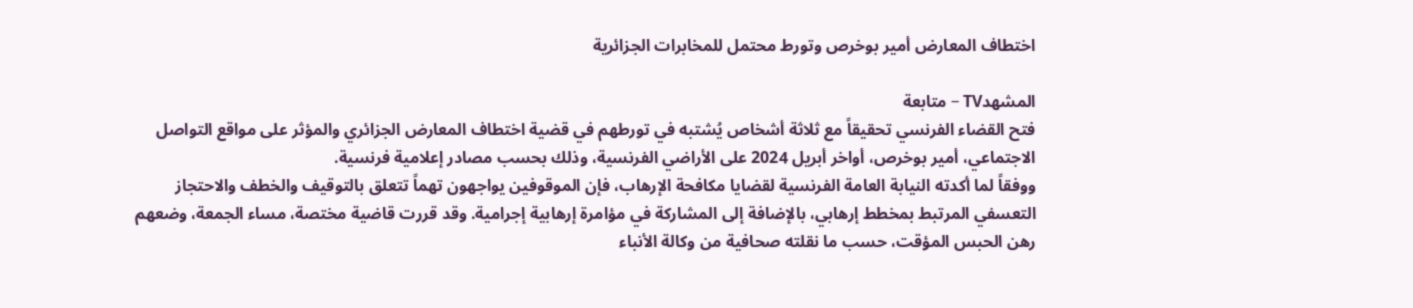اختطاف المعارض أمير بوخرص وتورط محتمل للمخابرات الجزائرية

المشهدTV – متابعة
فتح القضاء الفرنسي تحقيقاً مع ثلاثة أشخاص يُشتبه في تورطهم في قضية اختطاف المعارض الجزائري والمؤثر على مواقع التواصل الاجتماعي، أمير بوخرص، أواخر أبريل 2024 على الأراضي الفرنسية، وذلك بحسب مصادر إعلامية فرنسية.
ووفقاً لما أكدته النيابة العامة الفرنسية لقضايا مكافحة الإرهاب، فإن الموقوفين يواجهون تهماً تتعلق بالتوقيف والخطف والاحتجاز التعسفي المرتبط بمخطط إرهابي، بالإضافة إلى المشاركة في مؤامرة إرهابية إجرامية. وقد قررت قاضية مختصة، مساء الجمعة، وضعهم رهن الحبس المؤقت، حسب ما نقلته صحافية من وكالة الأنباء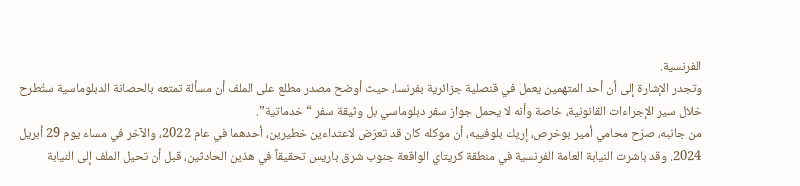الفرنسية.
وتجدر الإشارة إلى أن أحد المتهمين يعمل في قنصلية جزائرية بفرنسا، حيث أوضح مصدر مطلع على الملف أن مسألة تمتعه بالحصانة الدبلوماسية ستُطرح خلال سير الإجراءات القانونية، خاصة وأنه لا يحمل جواز سفر دبلوماسي بل وثيقة سفر “خدماتية”.
من جانبه، صرّح محامي أمير بوخرص، إريك بلوفييه، أن موكله كان قد تعرّض لاعتداءين خطيرين، أحدهما في عام 2022، والآخر في مساء يوم 29 أبريل 2024. وقد باشرت النيابة العامة الفرنسية في منطقة كريتاي الواقعة جنوب شرق باريس تحقيقاً في هذين الحادثين، قبل أن تحيل الملف إلى النيابة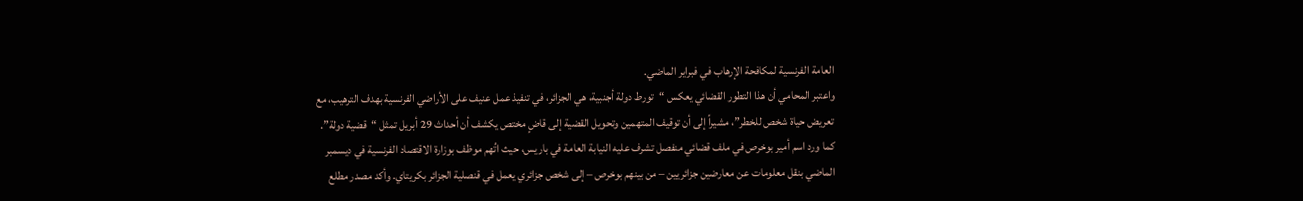العامة الفرنسية لمكافحة الإرهاب في فبراير الماضي.
واعتبر المحامي أن هذا التطور القضائي يعكس “تورط دولة أجنبية، هي الجزائر، في تنفيذ عمل عنيف على الأراضي الفرنسية بهدف الترهيب، مع تعريض حياة شخص للخطر”، مشيراً إلى أن توقيف المتهمين وتحويل القضية إلى قاضٍ مختص يكشف أن أحداث 29 أبريل تمثل “قضية دولة”.
كما ورد اسم أمير بوخرص في ملف قضائي منفصل تشرف عليه النيابة العامة في باريس، حيث اتُهم موظف بوزارة الاقتصاد الفرنسية في ديسمبر الماضي بنقل معلومات عن معارضين جزائريين – من بينهم بوخرص – إلى شخص جزائري يعمل في قنصلية الجزائر بكريتاي. وأكد مصدر مطلع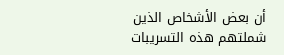أن بعض الأشخاص الذين شملتهم هذه التسريبات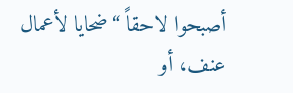أصبحوا لاحقاً “ضحايا لأعمال عنف، أو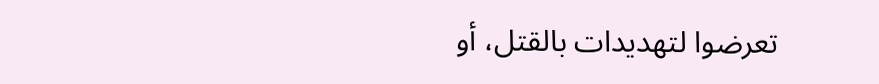تعرضوا لتهديدات بالقتل، أو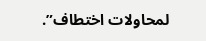لمحاولات اختطاف”.